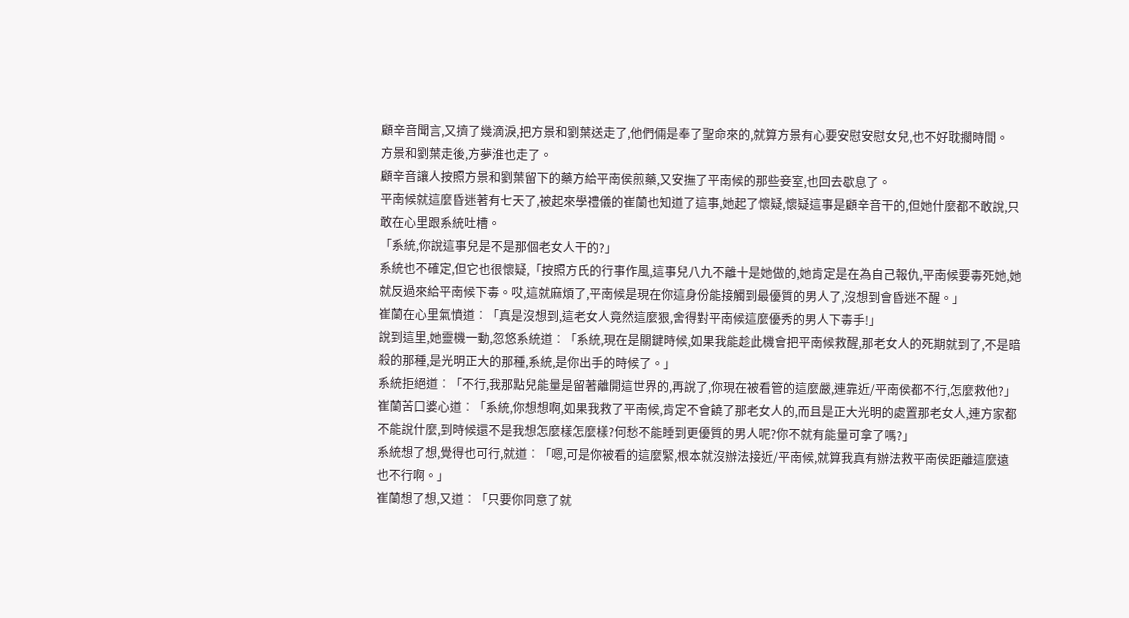顧辛音聞言,又擠了幾滴淚,把方景和劉葉送走了,他們倆是奉了聖命來的,就算方景有心要安慰安慰女兒,也不好耽擱時間。
方景和劉葉走後,方夢淮也走了。
顧辛音讓人按照方景和劉葉留下的藥方給平南侯煎藥,又安撫了平南候的那些妾室,也回去歇息了。
平南候就這麼昏迷著有七天了,被起來學禮儀的崔蘭也知道了這事,她起了懷疑,懷疑這事是顧辛音干的,但她什麼都不敢說,只敢在心里跟系統吐槽。
「系統,你說這事兒是不是那個老女人干的?」
系統也不確定,但它也很懷疑,「按照方氏的行事作風,這事兒八九不離十是她做的,她肯定是在為自己報仇,平南候要毒死她,她就反過來給平南候下毒。哎,這就麻煩了,平南候是現在你這身份能接觸到最優質的男人了,沒想到會昏迷不醒。」
崔蘭在心里氣憤道︰「真是沒想到,這老女人竟然這麼狠,舍得對平南候這麼優秀的男人下毒手!」
說到這里,她靈機一動,忽悠系統道︰「系統,現在是關鍵時候,如果我能趁此機會把平南候救醒,那老女人的死期就到了,不是暗殺的那種,是光明正大的那種,系統,是你出手的時候了。」
系統拒絕道︰「不行,我那點兒能量是留著離開這世界的,再說了,你現在被看管的這麼嚴,連靠近/平南侯都不行,怎麼救他?」
崔蘭苦口婆心道︰「系統,你想想啊,如果我救了平南候,肯定不會饒了那老女人的,而且是正大光明的處置那老女人,連方家都不能說什麼,到時候還不是我想怎麼樣怎麼樣?何愁不能睡到更優質的男人呢?你不就有能量可拿了嗎?」
系統想了想,覺得也可行,就道︰「嗯,可是你被看的這麼緊,根本就沒辦法接近/平南候,就算我真有辦法救平南侯距離這麼遠也不行啊。」
崔蘭想了想,又道︰「只要你同意了就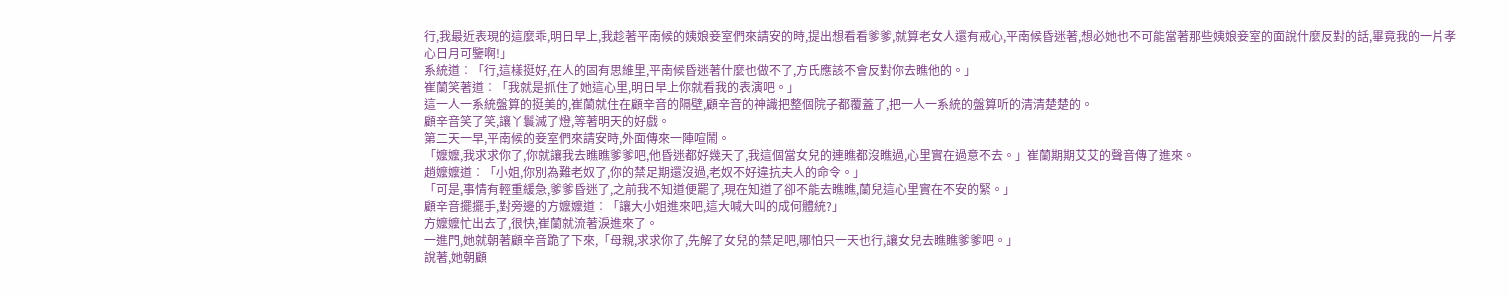行,我最近表現的這麼乖,明日早上,我趁著平南候的姨娘妾室們來請安的時,提出想看看爹爹,就算老女人還有戒心,平南候昏迷著,想必她也不可能當著那些姨娘妾室的面說什麼反對的話,畢竟我的一片孝心日月可鑒啊!」
系統道︰「行,這樣挺好,在人的固有思維里,平南候昏迷著什麼也做不了,方氏應該不會反對你去瞧他的。」
崔蘭笑著道︰「我就是抓住了她這心里,明日早上你就看我的表演吧。」
這一人一系統盤算的挺美的,崔蘭就住在顧辛音的隔壁,顧辛音的神識把整個院子都覆蓋了,把一人一系統的盤算听的清清楚楚的。
顧辛音笑了笑,讓丫鬟滅了燈,等著明天的好戲。
第二天一早,平南候的妾室們來請安時,外面傳來一陣喧鬧。
「嬤嬤,我求求你了,你就讓我去瞧瞧爹爹吧,他昏迷都好幾天了,我這個當女兒的連瞧都沒瞧過,心里實在過意不去。」崔蘭期期艾艾的聲音傳了進來。
趙嬤嬤道︰「小姐,你別為難老奴了,你的禁足期還沒過,老奴不好違抗夫人的命令。」
「可是,事情有輕重緩急,爹爹昏迷了,之前我不知道便罷了,現在知道了卻不能去瞧瞧,蘭兒這心里實在不安的緊。」
顧辛音擺擺手,對旁邊的方嬤嬤道︰「讓大小姐進來吧,這大喊大叫的成何體統?」
方嬤嬤忙出去了,很快,崔蘭就流著淚進來了。
一進門,她就朝著顧辛音跪了下來,「母親,求求你了,先解了女兒的禁足吧,哪怕只一天也行,讓女兒去瞧瞧爹爹吧。」
說著,她朝顧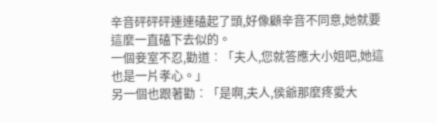辛音砰砰砰連連磕起了頭,好像顧辛音不同意,她就要這麼一直磕下去似的。
一個妾室不忍,勸道︰「夫人,您就答應大小姐吧,她這也是一片孝心。」
另一個也跟著勸︰「是啊,夫人,侯爺那麼疼愛大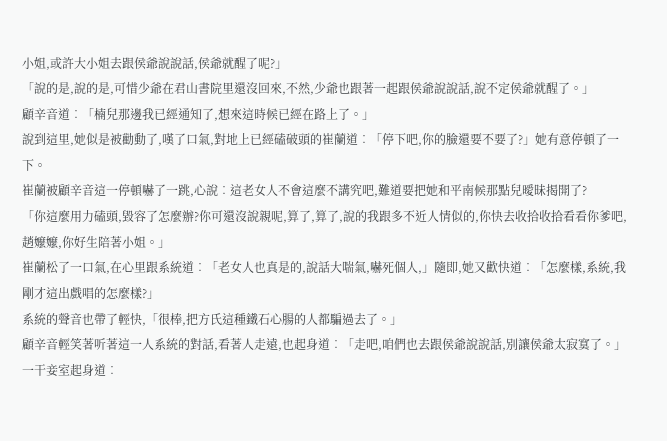小姐,或許大小姐去跟侯爺說說話,侯爺就醒了呢?」
「說的是,說的是,可惜少爺在君山書院里還沒回來,不然,少爺也跟著一起跟侯爺說說話,說不定侯爺就醒了。」
顧辛音道︰「楠兒那邊我已經通知了,想來這時候已經在路上了。」
說到這里,她似是被勸動了,嘆了口氣,對地上已經磕破頭的崔蘭道︰「停下吧,你的臉還要不要了?」她有意停頓了一下。
崔蘭被顧辛音這一停頓嚇了一跳,心說︰這老女人不會這麼不講究吧,難道要把她和平南候那點兒曖昧揭開了?
「你這麼用力磕頭,毀容了怎麼辦?你可還沒說親呢,算了,算了,說的我跟多不近人情似的,你快去收拾收拾看看你爹吧,趙嬤嬤,你好生陪著小姐。」
崔蘭松了一口氣,在心里跟系統道︰「老女人也真是的,說話大喘氣,嚇死個人,」隨即,她又歡快道︰「怎麼樣,系統,我剛才這出戲唱的怎麼樣?」
系統的聲音也帶了輕快,「很棒,把方氏這種鐵石心腸的人都騙過去了。」
顧辛音輕笑著听著這一人系統的對話,看著人走遠,也起身道︰「走吧,咱們也去跟侯爺說說話,別讓侯爺太寂寞了。」
一干妾室起身道︰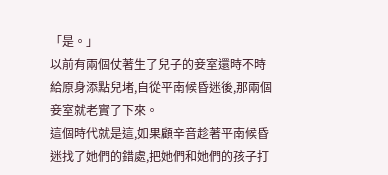「是。」
以前有兩個仗著生了兒子的妾室還時不時給原身添點兒堵,自從平南候昏迷後,那兩個妾室就老實了下來。
這個時代就是這,如果顧辛音趁著平南候昏迷找了她們的錯處,把她們和她們的孩子打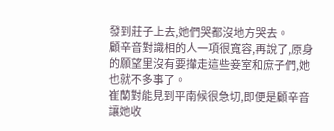發到莊子上去,她們哭都沒地方哭去。
顧辛音對識相的人一項很寬容,再說了,原身的願望里沒有要攆走這些妾室和庶子們,她也就不多事了。
崔蘭對能見到平南候很急切,即便是顧辛音讓她收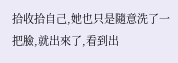拾收拾自己,她也只是隨意洗了一把臉,就出來了,看到出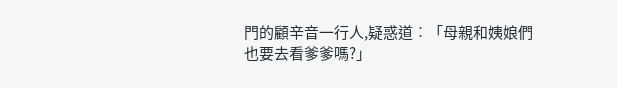門的顧辛音一行人,疑惑道︰「母親和姨娘們也要去看爹爹嗎?」